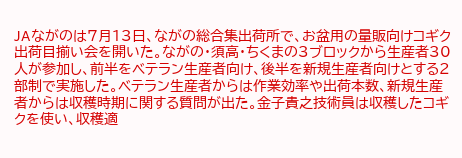JAながのは7月13日、ながの総合集出荷所で、お盆用の量販向けコギク出荷目揃い会を開いた。ながの・須高・ちくまの3ブロックから生産者30人が参加し、前半をベテラン生産者向け、後半を新規生産者向けとする2部制で実施した。ベテラン生産者からは作業効率や出荷本数、新規生産者からは収穫時期に関する質問が出た。金子貴之技術員は収穫したコギクを使い、収穫適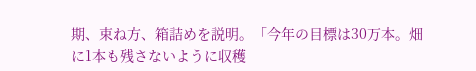期、束ね方、箱詰めを説明。「今年の目標は30万本。畑に1本も残さないように収穫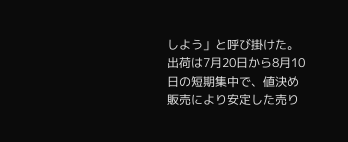しよう」と呼び掛けた。出荷は7月20日から8月10日の短期集中で、値決め販売により安定した売り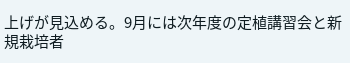上げが見込める。9月には次年度の定植講習会と新規栽培者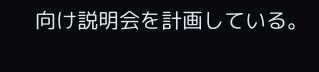向け説明会を計画している。